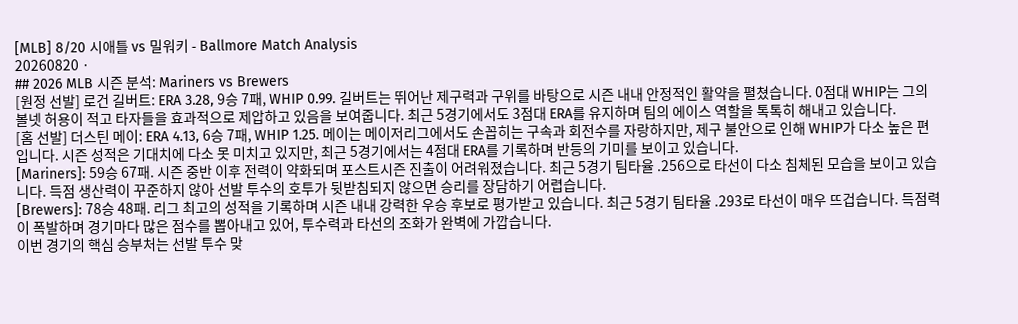[MLB] 8/20 시애틀 vs 밀워키 - Ballmore Match Analysis
20260820 ·
## 2026 MLB 시즌 분석: Mariners vs Brewers
[원정 선발] 로건 길버트: ERA 3.28, 9승 7패, WHIP 0.99. 길버트는 뛰어난 제구력과 구위를 바탕으로 시즌 내내 안정적인 활약을 펼쳤습니다. 0점대 WHIP는 그의 볼넷 허용이 적고 타자들을 효과적으로 제압하고 있음을 보여줍니다. 최근 5경기에서도 3점대 ERA를 유지하며 팀의 에이스 역할을 톡톡히 해내고 있습니다.
[홈 선발] 더스틴 메이: ERA 4.13, 6승 7패, WHIP 1.25. 메이는 메이저리그에서도 손꼽히는 구속과 회전수를 자랑하지만, 제구 불안으로 인해 WHIP가 다소 높은 편입니다. 시즌 성적은 기대치에 다소 못 미치고 있지만, 최근 5경기에서는 4점대 ERA를 기록하며 반등의 기미를 보이고 있습니다.
[Mariners]: 59승 67패. 시즌 중반 이후 전력이 약화되며 포스트시즌 진출이 어려워졌습니다. 최근 5경기 팀타율 .256으로 타선이 다소 침체된 모습을 보이고 있습니다. 득점 생산력이 꾸준하지 않아 선발 투수의 호투가 뒷받침되지 않으면 승리를 장담하기 어렵습니다.
[Brewers]: 78승 48패. 리그 최고의 성적을 기록하며 시즌 내내 강력한 우승 후보로 평가받고 있습니다. 최근 5경기 팀타율 .293로 타선이 매우 뜨겁습니다. 득점력이 폭발하며 경기마다 많은 점수를 뽑아내고 있어, 투수력과 타선의 조화가 완벽에 가깝습니다.
이번 경기의 핵심 승부처는 선발 투수 맞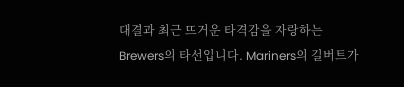대결과 최근 뜨거운 타격감을 자랑하는 Brewers의 타선입니다. Mariners의 길버트가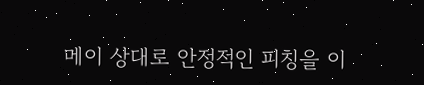메이 상대로 안정적인 피칭을 이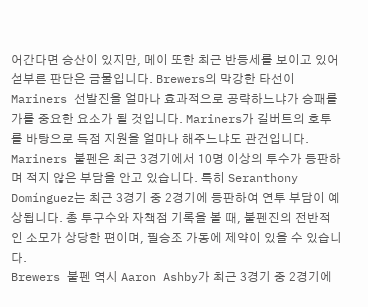어간다면 승산이 있지만, 메이 또한 최근 반등세를 보이고 있어 섣부른 판단은 금물입니다. Brewers의 막강한 타선이 Mariners 선발진을 얼마나 효과적으로 공략하느냐가 승패를 가를 중요한 요소가 될 것입니다. Mariners가 길버트의 호투를 바탕으로 득점 지원을 얼마나 해주느냐도 관건입니다.
Mariners 불펜은 최근 3경기에서 10명 이상의 투수가 등판하며 적지 않은 부담을 안고 있습니다. 특히 Seranthony Domínguez는 최근 3경기 중 2경기에 등판하여 연투 부담이 예상됩니다. 총 투구수와 자책점 기록을 볼 때, 불펜진의 전반적인 소모가 상당한 편이며, 필승조 가동에 제약이 있을 수 있습니다.
Brewers 불펜 역시 Aaron Ashby가 최근 3경기 중 2경기에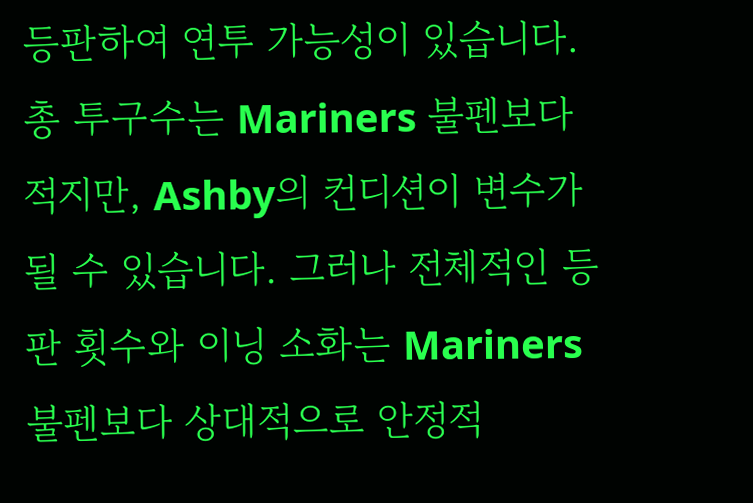등판하여 연투 가능성이 있습니다. 총 투구수는 Mariners 불펜보다 적지만, Ashby의 컨디션이 변수가 될 수 있습니다. 그러나 전체적인 등판 횟수와 이닝 소화는 Mariners 불펜보다 상대적으로 안정적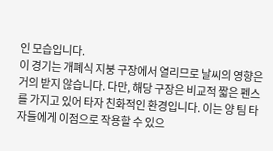인 모습입니다.
이 경기는 개폐식 지붕 구장에서 열리므로 날씨의 영향은 거의 받지 않습니다. 다만, 해당 구장은 비교적 짧은 펜스를 가지고 있어 타자 친화적인 환경입니다. 이는 양 팀 타자들에게 이점으로 작용할 수 있으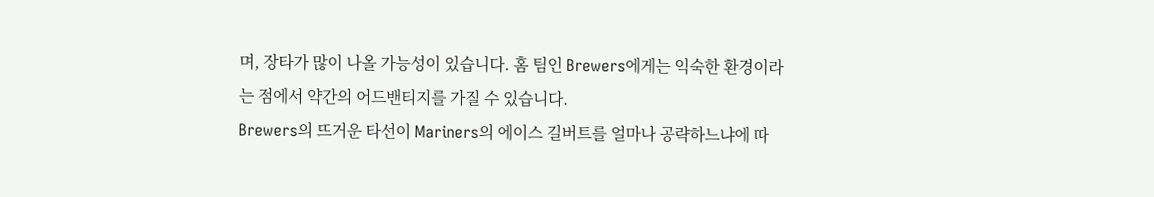며, 장타가 많이 나올 가능성이 있습니다. 홈 팀인 Brewers에게는 익숙한 환경이라는 점에서 약간의 어드밴티지를 가질 수 있습니다.
Brewers의 뜨거운 타선이 Mariners의 에이스 길버트를 얼마나 공략하느냐에 따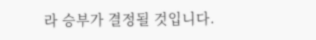라 승부가 결정될 것입니다.